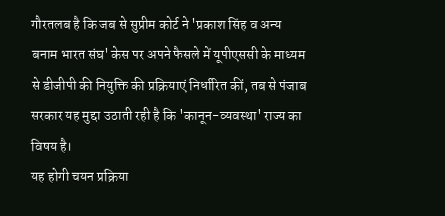गौरतलब है कि जब से सुप्रीम कोर्ट ने 'प्रकाश सिंह व अन्य बनाम भारत संघ' केस पर अपने फैसले में यूपीएससी के माध्यम से डीजीपी की नियुक्ति की प्रक्रियाएं निर्धारित कीं, तब से पंजाब सरकार यह मुद्दा उठाती रही है कि 'कानून-व्यवस्था' राज्य का विषय है।
यह होगी चयन प्रक्रिया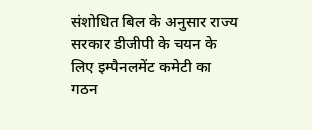संशोधित बिल के अनुसार राज्य सरकार डीजीपी के चयन के लिए इम्पैनलमेंट कमेटी का गठन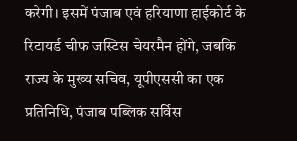करेगी। इसमें पंजाब एवं हरियाणा हाईकोर्ट के रिटायर्ड चीफ जस्टिस चेयरमैन होंगे, जबकि राज्य के मुख्य सचिव, यूपीएससी का एक प्रतिनिधि, पंजाब पब्लिक सर्विस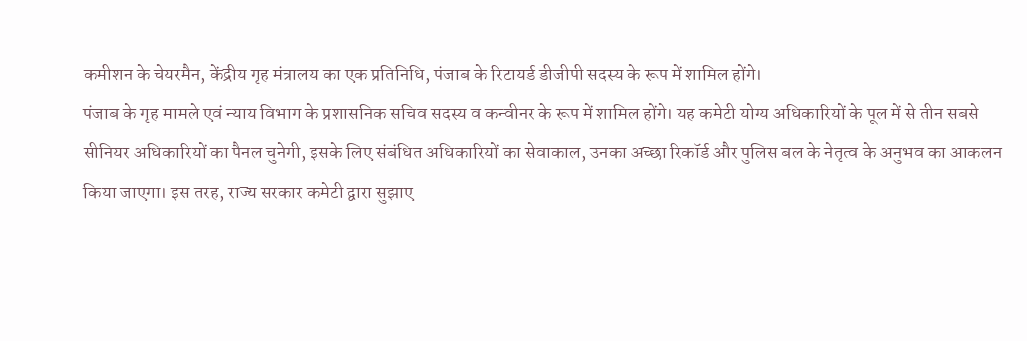कमीशन के चेयरमैन, केंद्रीय गृह मंत्रालय का एक प्रतिनिधि, पंजाब के रिटायर्ड डीजीपी सदस्य के रूप में शामिल होंगे।
पंजाब के गृह मामले एवं न्याय विभाग के प्रशासनिक सचिव सदस्य व कन्वीनर के रूप में शामिल होंगे। यह कमेटी योग्य अधिकारियों के पूल में से तीन सबसे सीनियर अधिकारियों का पैनल चुनेगी, इसके लिए संबंधित अधिकारियों का सेवाकाल, उनका अच्छा रिकॉर्ड और पुलिस बल के नेतृत्व के अनुभव का आकलन किया जाएगा। इस तरह, राज्य सरकार कमेटी द्वारा सुझाए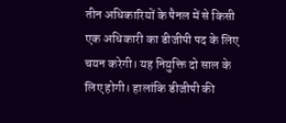तीन अधिकारियों के पैनल में से किसी एक अधिकारी का डीजीपी पद के लिए चयन करेगी। यह नियुक्ति दो साल के लिए होगी। हालांकि डीजीपी की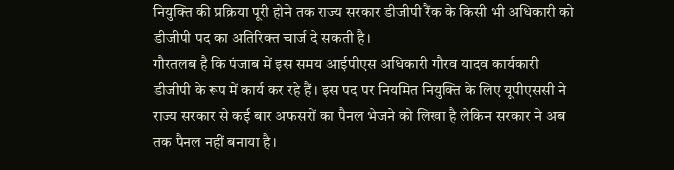नियुक्ति की प्रक्रिया पूरी होने तक राज्य सरकार डीजीपी रैंक के किसी भी अधिकारी को डीजीपी पद का अतिरिक्त चार्ज दे सकती है।
गौरतलब है कि पंजाब में इस समय आईपीएस अधिकारी गौरव यादव कार्यकारी डीजीपी के रूप में कार्य कर रहे हैं। इस पद पर नियमित नियुक्ति के लिए यूपीएससी ने राज्य सरकार से कई बार अफसरों का पैनल भेजने को लिखा है लेकिन सरकार ने अब तक पैनल नहीं बनाया है।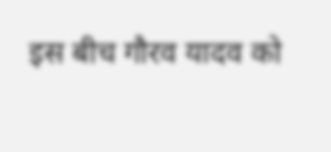इस बीच गौरव यादव को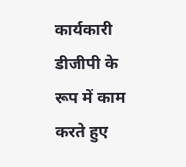कार्यकारी डीजीपी के रूप में काम करते हुए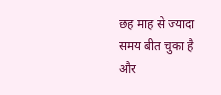छह माह से ज्यादा समय बीत चुका है और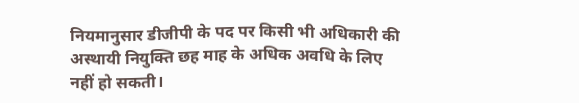नियमानुसार डीजीपी के पद पर किसी भी अधिकारी की अस्थायी नियुक्ति छह माह के अधिक अवधि के लिए नहीं हो सकती।